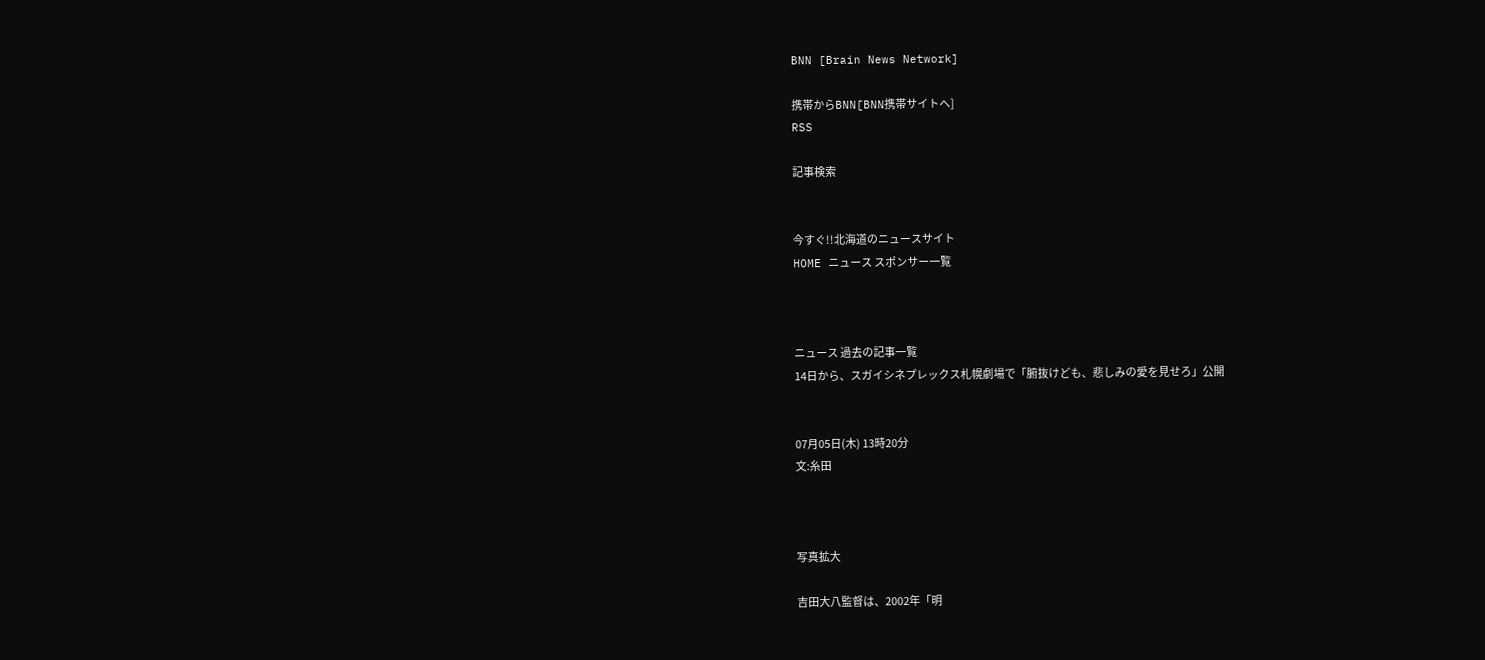BNN [Brain News Network]

携帯からBNN[BNN携帯サイトへ]
RSS

記事検索


今すぐ!!北海道のニュースサイト
HOME ニュース スポンサー一覧



ニュース 過去の記事一覧
14日から、スガイシネプレックス札幌劇場で「腑抜けども、悲しみの愛を見せろ」公開


07月05日(木) 13時20分
文:糸田



写真拡大

吉田大八監督は、2002年「明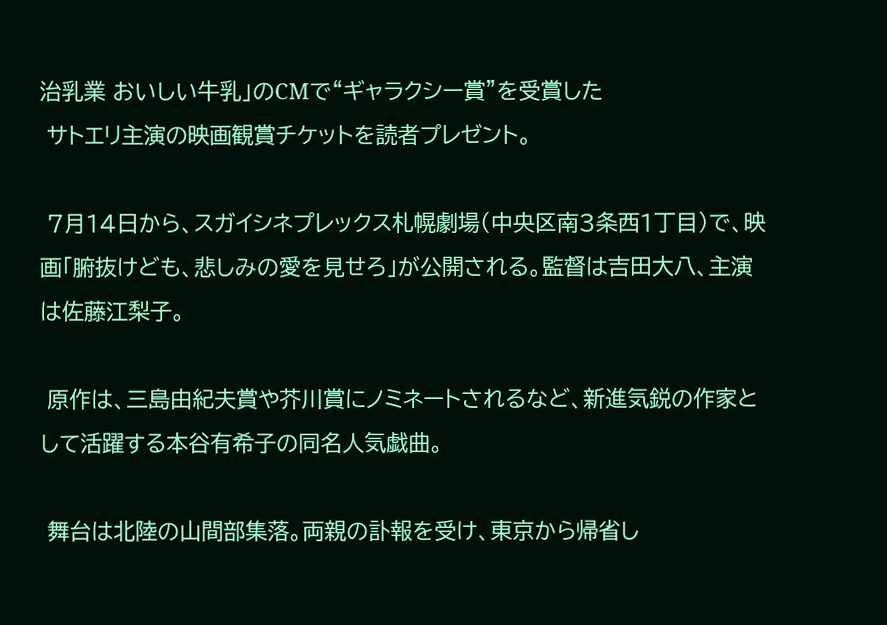治乳業 おいしい牛乳」のCMで“ギャラクシー賞”を受賞した
 サトエリ主演の映画観賞チケットを読者プレゼント。

 7月14日から、スガイシネプレックス札幌劇場(中央区南3条西1丁目)で、映画「腑抜けども、悲しみの愛を見せろ」が公開される。監督は吉田大八、主演は佐藤江梨子。

 原作は、三島由紀夫賞や芥川賞にノミネートされるなど、新進気鋭の作家として活躍する本谷有希子の同名人気戯曲。

 舞台は北陸の山間部集落。両親の訃報を受け、東京から帰省し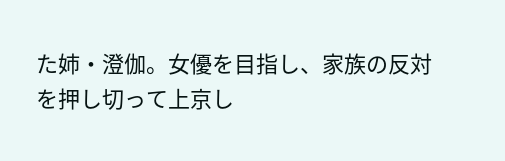た姉・澄伽。女優を目指し、家族の反対を押し切って上京し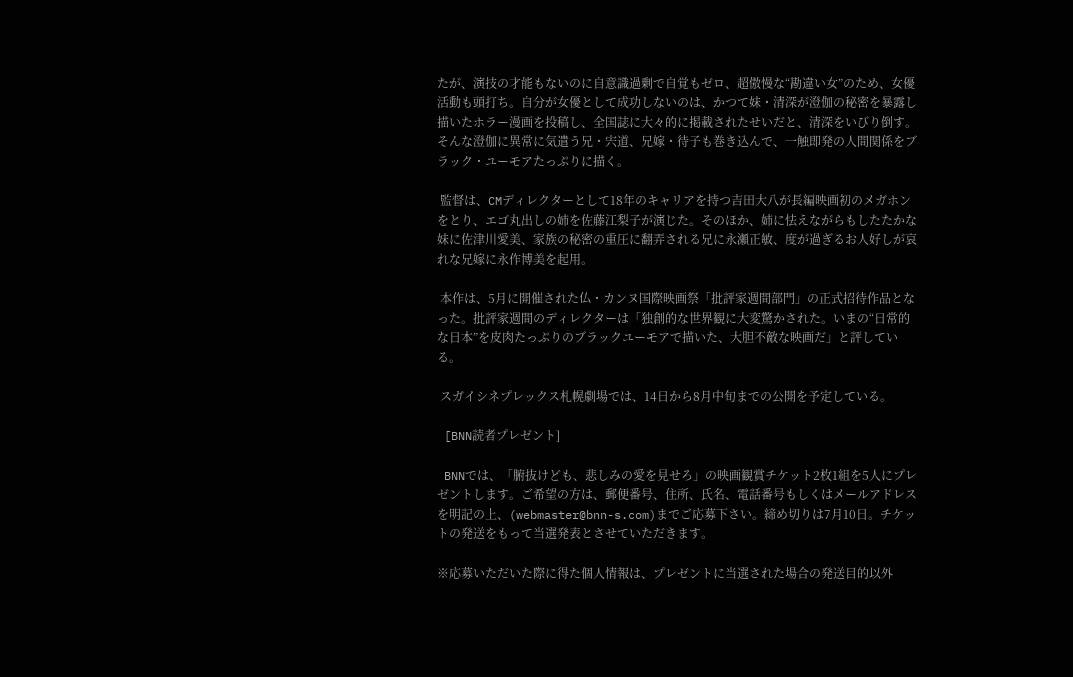たが、演技の才能もないのに自意識過剰で自覚もゼロ、超傲慢な“勘違い女”のため、女優活動も頭打ち。自分が女優として成功しないのは、かつて妹・清深が澄伽の秘密を暴露し描いたホラー漫画を投稿し、全国誌に大々的に掲載されたせいだと、清深をいびり倒す。そんな澄伽に異常に気遣う兄・宍道、兄嫁・待子も巻き込んで、一触即発の人間関係をブラック・ユーモアたっぷりに描く。

 監督は、CMディレクターとして18年のキャリアを持つ吉田大八が長編映画初のメガホンをとり、エゴ丸出しの姉を佐藤江梨子が演じた。そのほか、姉に怯えながらもしたたかな妹に佐津川愛美、家族の秘密の重圧に翻弄される兄に永瀬正敏、度が過ぎるお人好しが哀れな兄嫁に永作博美を起用。

 本作は、5月に開催された仏・カンヌ国際映画祭「批評家週間部門」の正式招待作品となった。批評家週間のディレクターは「独創的な世界観に大変驚かされた。いまの“日常的な日本”を皮肉たっぷりのブラックユーモアで描いた、大胆不敵な映画だ」と評している。

 スガイシネプレックス札幌劇場では、14日から8月中旬までの公開を予定している。

 [BNN読者プレゼント]

 BNNでは、「腑抜けども、悲しみの愛を見せろ」の映画観賞チケット2枚1組を5人にプレゼントします。ご希望の方は、郵便番号、住所、氏名、電話番号もしくはメールアドレスを明記の上、(webmaster@bnn-s.com)までご応募下さい。締め切りは7月10日。チケットの発送をもって当選発表とさせていただきます。

※応募いただいた際に得た個人情報は、プレゼントに当選された場合の発送目的以外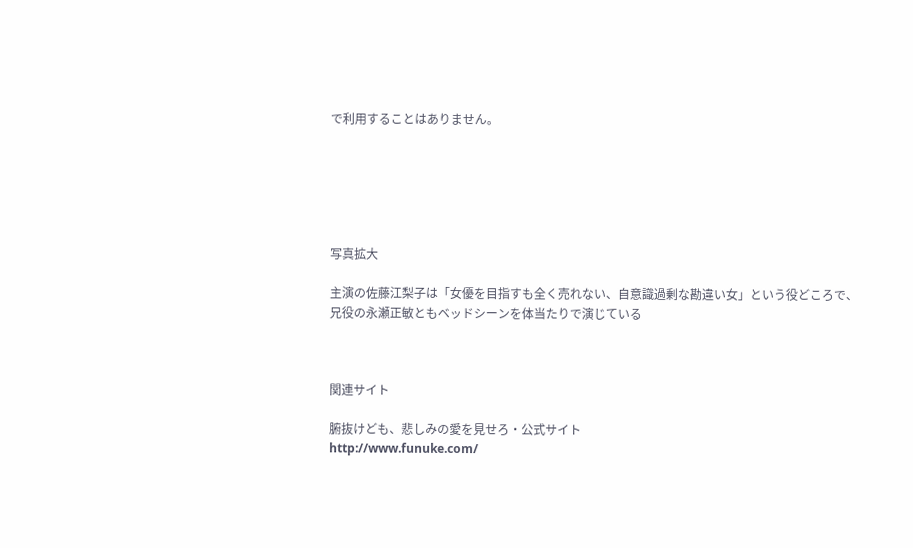で利用することはありません。






写真拡大

主演の佐藤江梨子は「女優を目指すも全く売れない、自意識過剰な勘違い女」という役どころで、兄役の永瀬正敏ともベッドシーンを体当たりで演じている



関連サイト

腑抜けども、悲しみの愛を見せろ・公式サイト
http://www.funuke.com/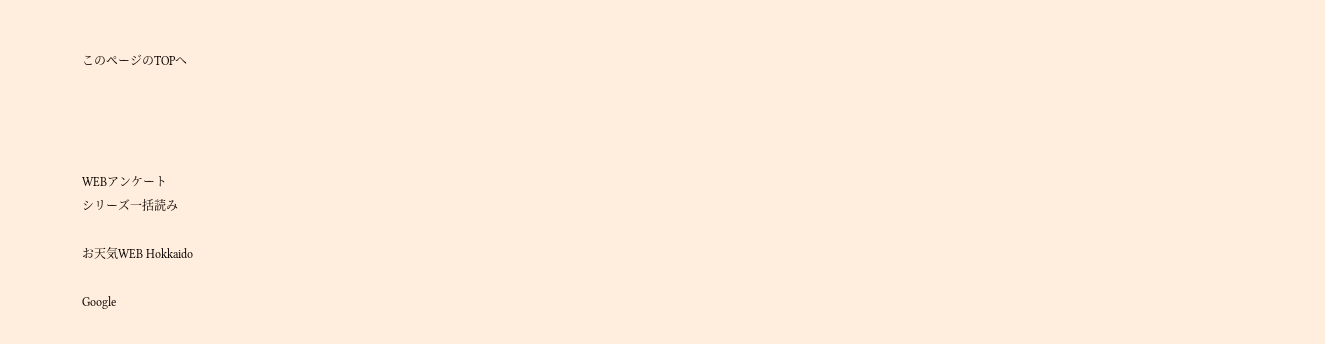このページのTOPへ




WEBアンケート
シリーズ一括読み

お天気WEB Hokkaido

Google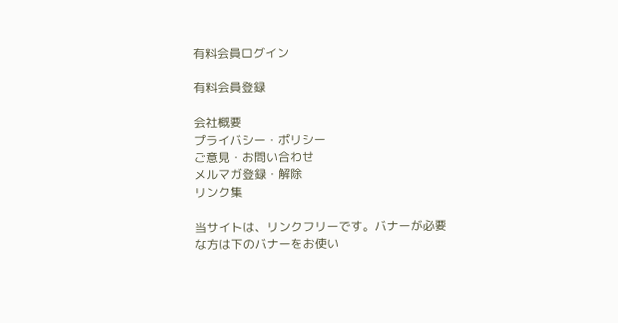有料会員ログイン

有料会員登録

会社概要
プライバシー・ポリシー
ご意見・お問い合わせ
メルマガ登録・解除
リンク集

当サイトは、リンクフリーです。バナーが必要な方は下のバナーをお使い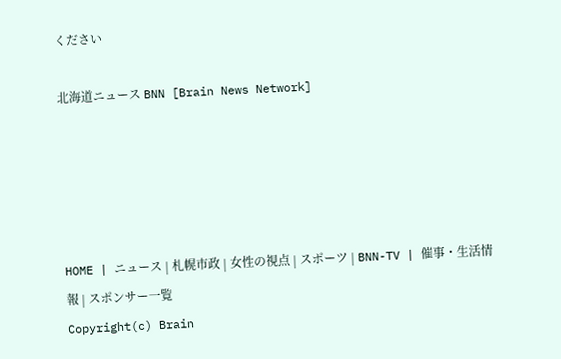ください

北海道ニュース BNN [Brain News Network]





HOME | ニュース | 札幌市政 | 女性の視点 | スポーツ | BNN-TV | 催事・生活情報 | スポンサー一覧
Copyright(c) Brain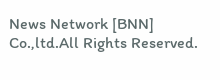News Network [BNN] Co.,ltd.All Rights Reserved.